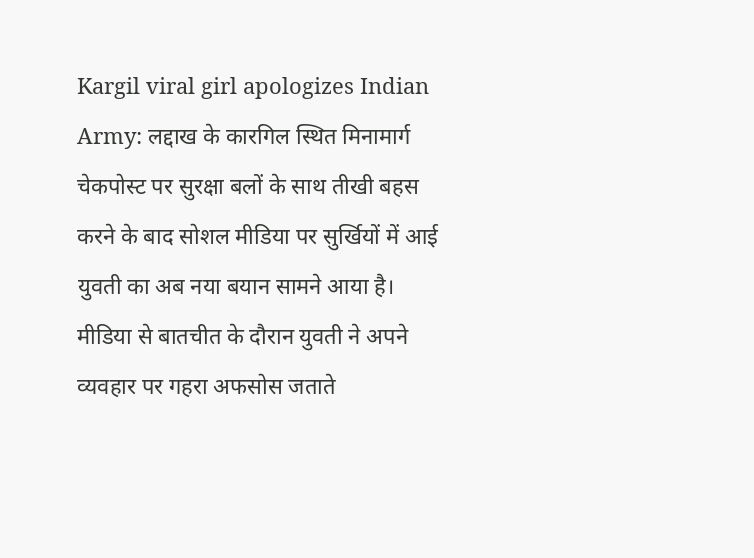Kargil viral girl apologizes Indian Army: लद्दाख के कारगिल स्थित मिनामार्ग चेकपोस्ट पर सुरक्षा बलों के साथ तीखी बहस करने के बाद सोशल मीडिया पर सुर्खियों में आई युवती का अब नया बयान सामने आया है। मीडिया से बातचीत के दौरान युवती ने अपने व्यवहार पर गहरा अफसोस जताते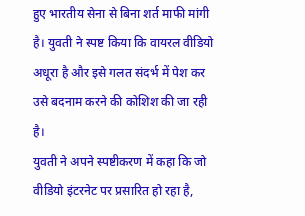हुए भारतीय सेना से बिना शर्त माफी मांगी है। युवती ने स्पष्ट किया कि वायरल वीडियो अधूरा है और इसे गलत संदर्भ में पेश कर उसे बदनाम करने की कोशिश की जा रही है।
युवती ने अपने स्पष्टीकरण में कहा कि जो वीडियो इंटरनेट पर प्रसारित हो रहा है,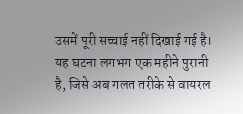उसमें पूरी सच्चाई नहीं दिखाई गई है। यह घटना लगभग एक महीने पुरानी है, जिसे अब गलत तरीके से वायरल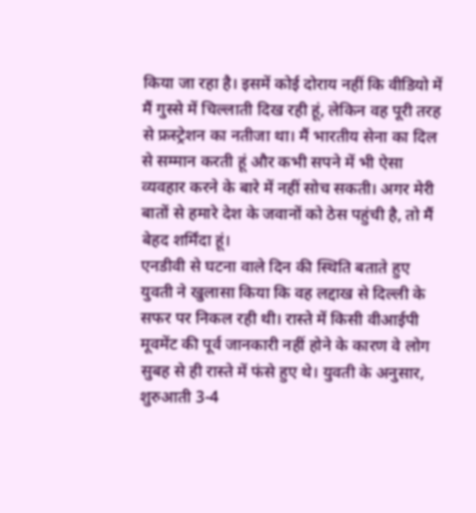किया जा रहा है। इसमें कोई दोराय नहीं कि वीडियो में मैं गुस्से में चिल्लाती दिख रही हूं, लेकिन वह पूरी तरह से फ्रस्ट्रेशन का नतीजा था। मैं भारतीय सेना का दिल से सम्मान करती हूं और कभी सपने में भी ऐसा व्यवहार करने के बारे में नहीं सोच सकती। अगर मेरी बातों से हमारे देश के जवानों को ठेस पहुंची है, तो मैं बेहद शर्मिंदा हूं।
एनडीवी से घटना वाले दिन की स्थिति बताते हुए युवती ने खुलासा किया कि वह लद्दाख से दिल्ली के सफर पर निकल रही थी। रास्ते में किसी वीआईपी मूवमेंट की पूर्व जानकारी नहीं होने के कारण वे लोग सुबह से ही रास्ते में फंसे हुए थे। युवती के अनुसार, शुरुआती 3-4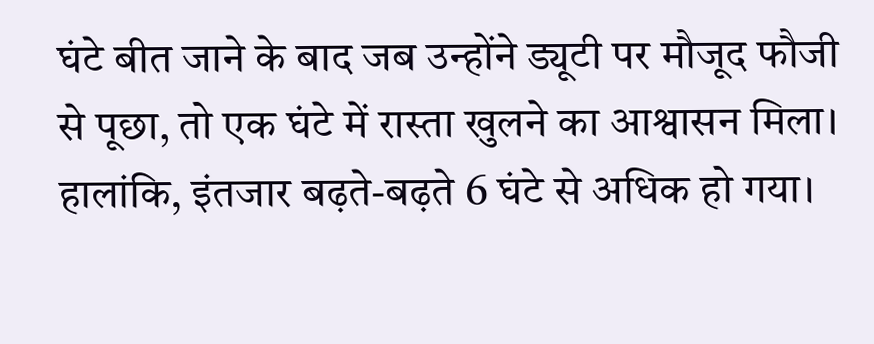घंटे बीत जाने के बाद जब उन्होंने ड्यूटी पर मौजूद फौजी से पूछा, तो एक घंटे में रास्ता खुलने का आश्वासन मिला। हालांकि, इंतजार बढ़ते-बढ़ते 6 घंटे से अधिक हो गया।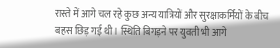रास्ते में आगे चल रहे कुछ अन्य यात्रियों और सुरक्षाकर्मियों के बीच बहस छिड़ गई थी। स्थिति बिगड़ने पर युवती भी आगे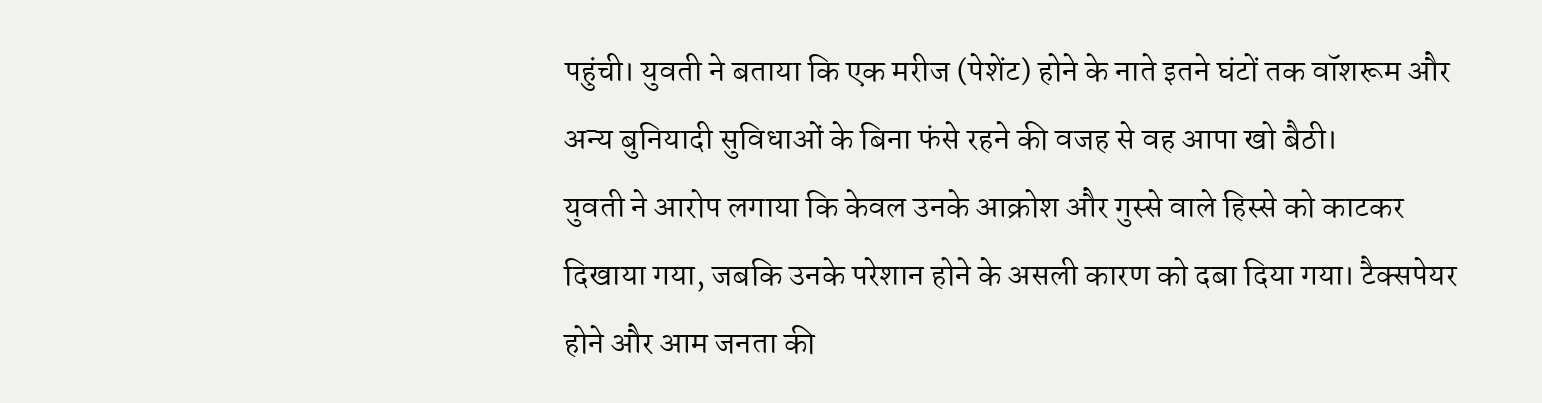पहुंची। युवती ने बताया कि एक मरीज (पेशेंट) होने के नाते इतने घंटों तक वॉशरूम और अन्य बुनियादी सुविधाओं के बिना फंसे रहने की वजह से वह आपा खो बैठी।
युवती ने आरोप लगाया कि केवल उनके आक्रोश और गुस्से वाले हिस्से को काटकर दिखाया गया, जबकि उनके परेशान होने के असली कारण को दबा दिया गया। टैक्सपेयर होने और आम जनता की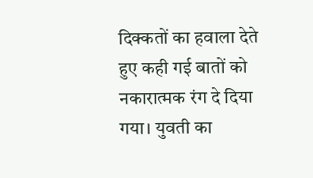दिक्कतों का हवाला देते हुए कही गई बातों को नकारात्मक रंग दे दिया गया। युवती का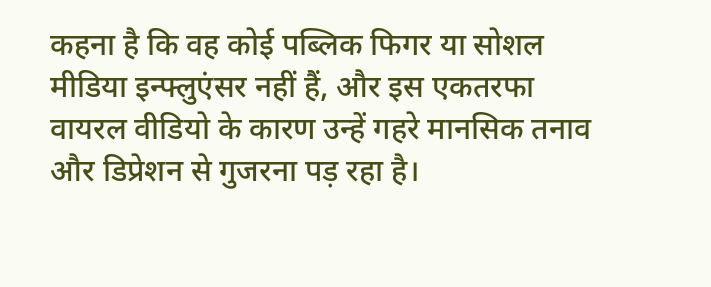कहना है कि वह कोई पब्लिक फिगर या सोशल मीडिया इन्फ्लुएंसर नहीं हैं, और इस एकतरफा वायरल वीडियो के कारण उन्हें गहरे मानसिक तनाव और डिप्रेशन से गुजरना पड़ रहा है।